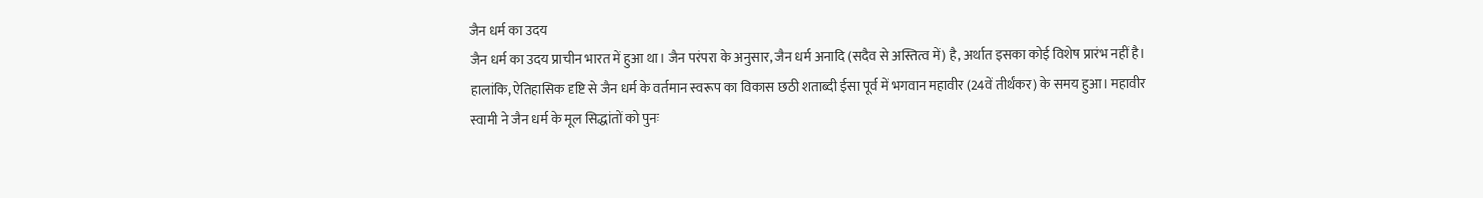जैन धर्म का उदय
जैन धर्म का उदय प्राचीन भारत में हुआ था। जैन परंपरा के अनुसार, जैन धर्म अनादि (सदैव से अस्तित्व में) है, अर्थात इसका कोई विशेष प्रारंभ नहीं है। हालांकि, ऐतिहासिक दृष्टि से जैन धर्म के वर्तमान स्वरूप का विकास छठी शताब्दी ईसा पूर्व में भगवान महावीर (24वें तीर्थंकर) के समय हुआ। महावीर स्वामी ने जैन धर्म के मूल सिद्धांतों को पुनः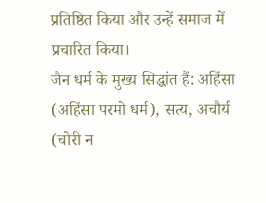प्रतिष्ठित किया और उन्हें समाज में प्रचारित किया।
जैन धर्म के मुख्य सिद्धांत हैं: अहिंसा (अहिंसा परमो धर्म), सत्य, अचौर्य (चोरी न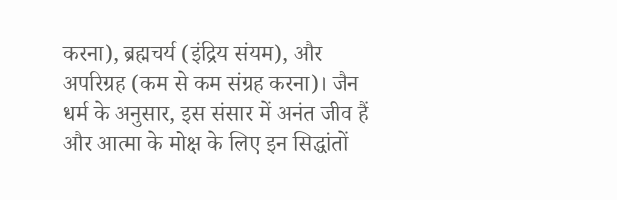करना), ब्रह्मचर्य (इंद्रिय संयम), और अपरिग्रह (कम से कम संग्रह करना)। जैन धर्म के अनुसार, इस संसार में अनंत जीव हैं और आत्मा के मोक्ष के लिए इन सिद्धांतों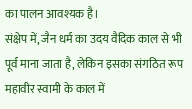का पालन आवश्यक है।
संक्षेप में, जैन धर्म का उदय वैदिक काल से भी पूर्व माना जाता है, लेकिन इसका संगठित रूप महावीर स्वामी के काल में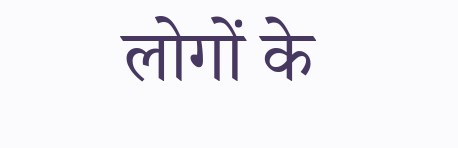लोगों के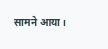सामने आया।